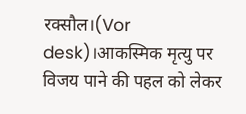रक्सौल।(Vor desk)।आकस्मिक मृत्यु पर विजय पाने की पहल को लेकर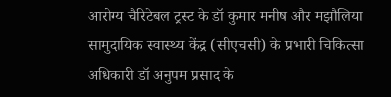आरोग्य चैरिटेबल ट्रस्ट के डॉ कुमार मनीष और मझौलिया सामुदायिक स्वास्थ्य केंद्र (सीएचसी) के प्रभारी चिकित्सा अधिकारी डॉ अनुपम प्रसाद के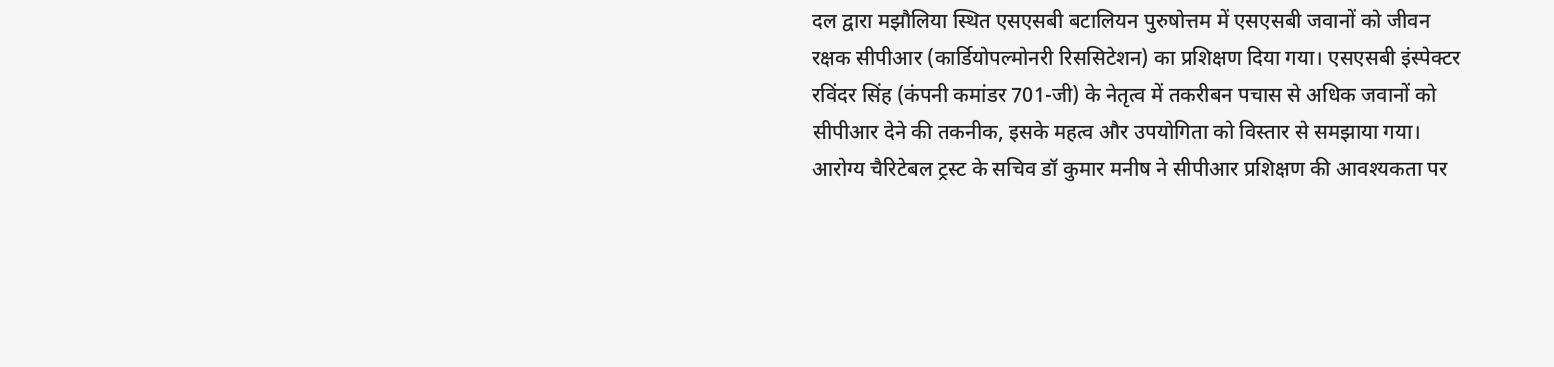दल द्वारा मझौलिया स्थित एसएसबी बटालियन पुरुषोत्तम में एसएसबी जवानों को जीवन रक्षक सीपीआर (कार्डियोपल्मोनरी रिससिटेशन) का प्रशिक्षण दिया गया। एसएसबी इंस्पेक्टर रविंदर सिंह (कंपनी कमांडर 701-जी) के नेतृत्व में तकरीबन पचास से अधिक जवानों को सीपीआर देने की तकनीक, इसके महत्व और उपयोगिता को विस्तार से समझाया गया।
आरोग्य चैरिटेबल ट्रस्ट के सचिव डॉ कुमार मनीष ने सीपीआर प्रशिक्षण की आवश्यकता पर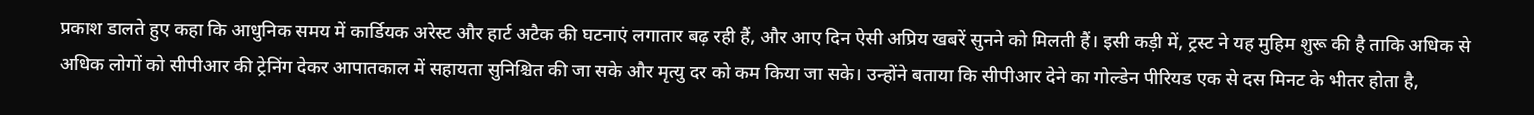प्रकाश डालते हुए कहा कि आधुनिक समय में कार्डियक अरेस्ट और हार्ट अटैक की घटनाएं लगातार बढ़ रही हैं, और आए दिन ऐसी अप्रिय खबरें सुनने को मिलती हैं। इसी कड़ी में, ट्रस्ट ने यह मुहिम शुरू की है ताकि अधिक से अधिक लोगों को सीपीआर की ट्रेनिंग देकर आपातकाल में सहायता सुनिश्चित की जा सके और मृत्यु दर को कम किया जा सके। उन्होंने बताया कि सीपीआर देने का गोल्डेन पीरियड एक से दस मिनट के भीतर होता है,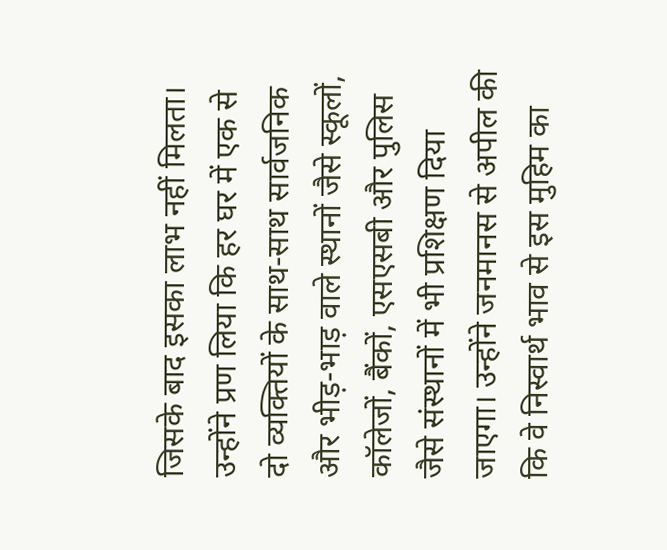जिसके बाद इसका लाभ नहीं मिलता। उन्होंने प्रण लिया कि हर घर में एक से दो व्यक्तियों के साथ-साथ सार्वजनिक और भीड़-भाड़ वाले स्थानों जैसे स्कूलों, कॉलेजों, बैंकों, एसएसबी और पुलिस जैसे संस्थानों में भी प्रशिक्षण दिया जाएगा। उन्होंने जनमानस से अपील की कि वे निस्वार्थ भाव से इस मुहिम का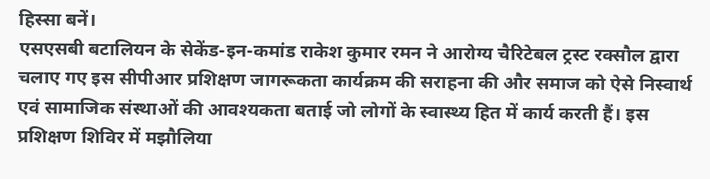हिस्सा बनें।
एसएसबी बटालियन के सेकेंड-इन-कमांड राकेश कुमार रमन ने आरोग्य चैरिटेबल ट्रस्ट रक्सौल द्वारा चलाए गए इस सीपीआर प्रशिक्षण जागरूकता कार्यक्रम की सराहना की और समाज को ऐसे निस्वार्थ एवं सामाजिक संस्थाओं की आवश्यकता बताई जो लोगों के स्वास्थ्य हित में कार्य करती हैं। इस प्रशिक्षण शिविर में मझौलिया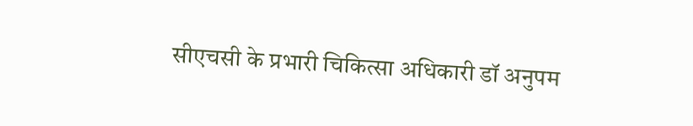सीएचसी के प्रभारी चिकित्सा अधिकारी डॉ अनुपम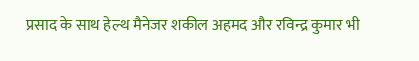प्रसाद के साथ हेल्थ मैनेजर शकील अहमद और रविन्द्र कुमार भी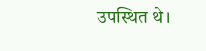उपस्थित थे।